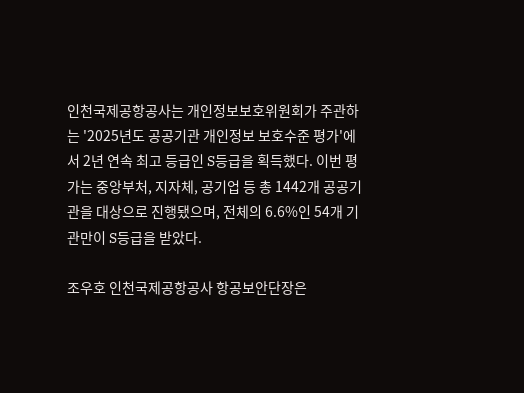인천국제공항공사는 개인정보보호위원회가 주관하는 '2025년도 공공기관 개인정보 보호수준 평가'에서 2년 연속 최고 등급인 S등급을 획득했다. 이번 평가는 중앙부처, 지자체, 공기업 등 총 1442개 공공기관을 대상으로 진행됐으며, 전체의 6.6%인 54개 기관만이 S등급을 받았다.

조우호 인천국제공항공사 항공보안단장은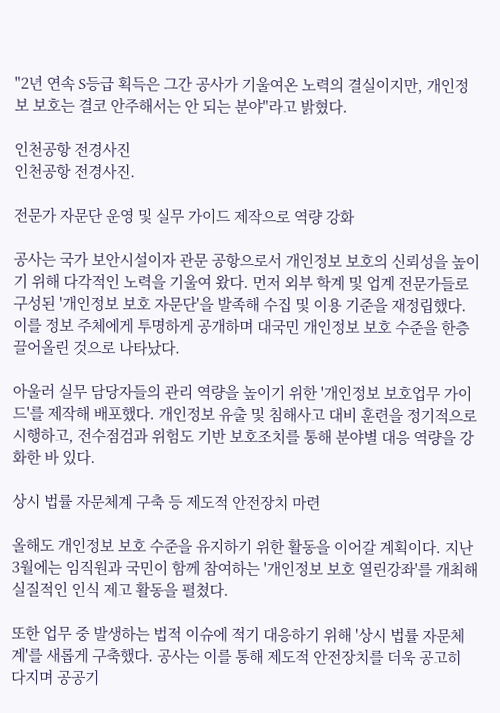"2년 연속 S등급 획득은 그간 공사가 기울여온 노력의 결실이지만, 개인정보 보호는 결코 안주해서는 안 되는 분야"라고 밝혔다.

인천공항 전경사진
인천공항 전경사진.

전문가 자문단 운영 및 실무 가이드 제작으로 역량 강화

공사는 국가 보안시설이자 관문 공항으로서 개인정보 보호의 신뢰성을 높이기 위해 다각적인 노력을 기울여 왔다. 먼저 외부 학계 및 업계 전문가들로 구성된 '개인정보 보호 자문단'을 발족해 수집 및 이용 기준을 재정립했다. 이를 정보 주체에게 투명하게 공개하며 대국민 개인정보 보호 수준을 한층 끌어올린 것으로 나타났다.

아울러 실무 담당자들의 관리 역량을 높이기 위한 '개인정보 보호업무 가이드'를 제작해 배포했다. 개인정보 유출 및 침해사고 대비 훈련을 정기적으로 시행하고, 전수점검과 위험도 기반 보호조치를 통해 분야별 대응 역량을 강화한 바 있다.

상시 법률 자문체계 구축 등 제도적 안전장치 마련

올해도 개인정보 보호 수준을 유지하기 위한 활동을 이어갈 계획이다. 지난 3월에는 임직원과 국민이 함께 참여하는 '개인정보 보호 열린강좌'를 개최해 실질적인 인식 제고 활동을 펼쳤다.

또한 업무 중 발생하는 법적 이슈에 적기 대응하기 위해 '상시 법률 자문체계'를 새롭게 구축했다. 공사는 이를 통해 제도적 안전장치를 더욱 공고히 다지며 공공기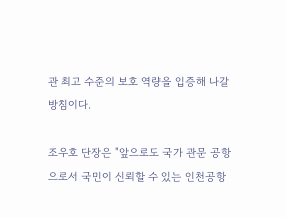관 최고 수준의 보호 역량을 입증해 나갈 방침이다.

조우호 단장은 "앞으로도 국가 관문 공항으로서 국민이 신뢰할 수 있는 인천공항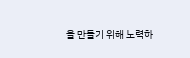을 만들기 위해 노력하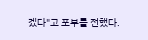겠다"고 포부를 전했다.